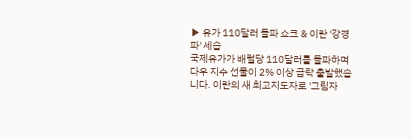▶ 유가 110달러 돌파 쇼크 & 이란 '강경파' 세습
국제유가가 배럴당 110달러를 돌파하며 다우 지수 선물이 2% 이상 급락 출발했습니다. 이란의 새 최고지도자로 '그림자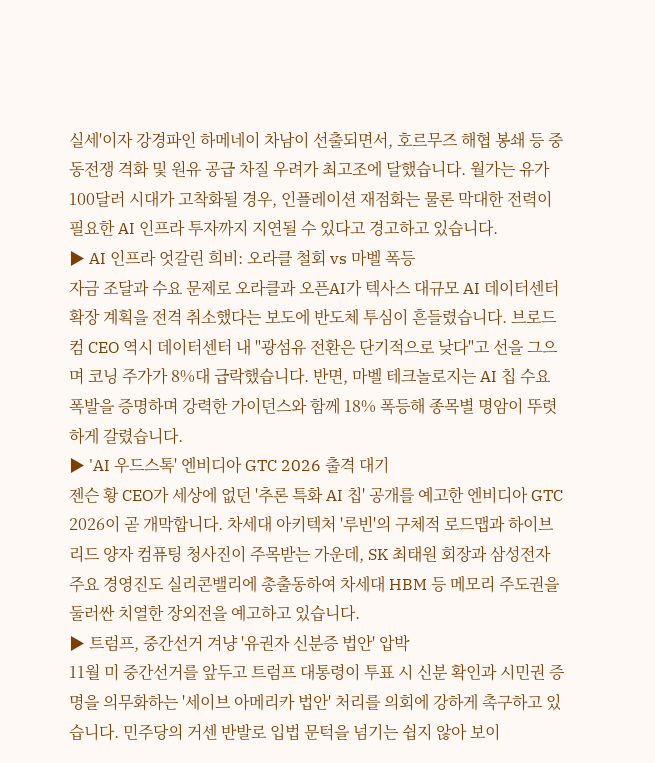실세'이자 강경파인 하메네이 차남이 선출되면서, 호르무즈 해협 봉쇄 등 중동전쟁 격화 및 원유 공급 차질 우려가 최고조에 달했습니다. 월가는 유가 100달러 시대가 고착화될 경우, 인플레이션 재점화는 물론 막대한 전력이 필요한 AI 인프라 투자까지 지연될 수 있다고 경고하고 있습니다.
▶ AI 인프라 엇갈린 희비: 오라클 철회 vs 마벨 폭등
자금 조달과 수요 문제로 오라클과 오픈AI가 텍사스 대규모 AI 데이터센터 확장 계획을 전격 취소했다는 보도에 반도체 투심이 흔들렸습니다. 브로드컴 CEO 역시 데이터센터 내 "광섬유 전환은 단기적으로 낮다"고 선을 그으며 코닝 주가가 8%대 급락했습니다. 반면, 마벨 테크놀로지는 AI 칩 수요 폭발을 증명하며 강력한 가이던스와 함께 18% 폭등해 종목별 명암이 뚜렷하게 갈렸습니다.
▶ 'AI 우드스톡' 엔비디아 GTC 2026 출격 대기
젠슨 황 CEO가 세상에 없던 '추론 특화 AI 칩' 공개를 예고한 엔비디아 GTC 2026이 곧 개막합니다. 차세대 아키텍처 '루빈'의 구체적 로드맵과 하이브리드 양자 컴퓨팅 청사진이 주목받는 가운데, SK 최태원 회장과 삼성전자 주요 경영진도 실리콘밸리에 총출동하여 차세대 HBM 등 메모리 주도권을 둘러싼 치열한 장외전을 예고하고 있습니다.
▶ 트럼프, 중간선거 겨냥 '유권자 신분증 법안' 압박
11월 미 중간선거를 앞두고 트럼프 대통령이 투표 시 신분 확인과 시민권 증명을 의무화하는 '세이브 아메리카 법안' 처리를 의회에 강하게 촉구하고 있습니다. 민주당의 거센 반발로 입법 문턱을 넘기는 쉽지 않아 보이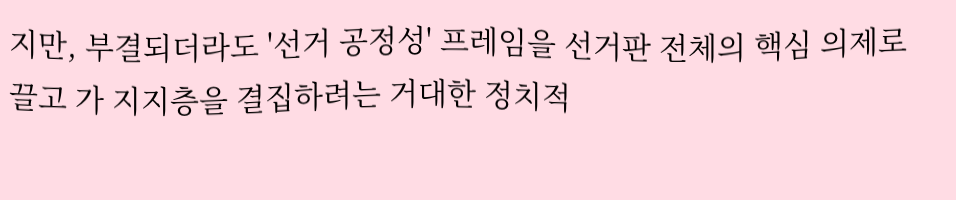지만, 부결되더라도 '선거 공정성' 프레임을 선거판 전체의 핵심 의제로 끌고 가 지지층을 결집하려는 거대한 정치적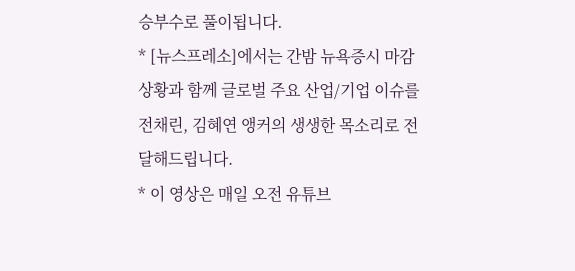승부수로 풀이됩니다.
* [뉴스프레소]에서는 간밤 뉴욕증시 마감 상황과 함께 글로벌 주요 산업/기업 이슈를 전채린, 김혜연 앵커의 생생한 목소리로 전달해드립니다.
* 이 영상은 매일 오전 유튜브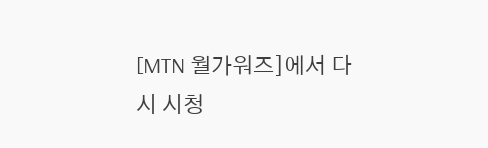[MTN 월가워즈]에서 다시 시청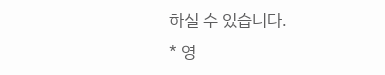하실 수 있습니다.
* 영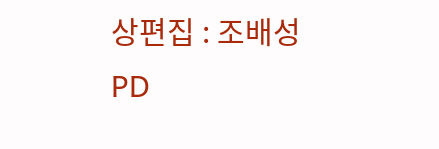상편집 : 조배성 PD